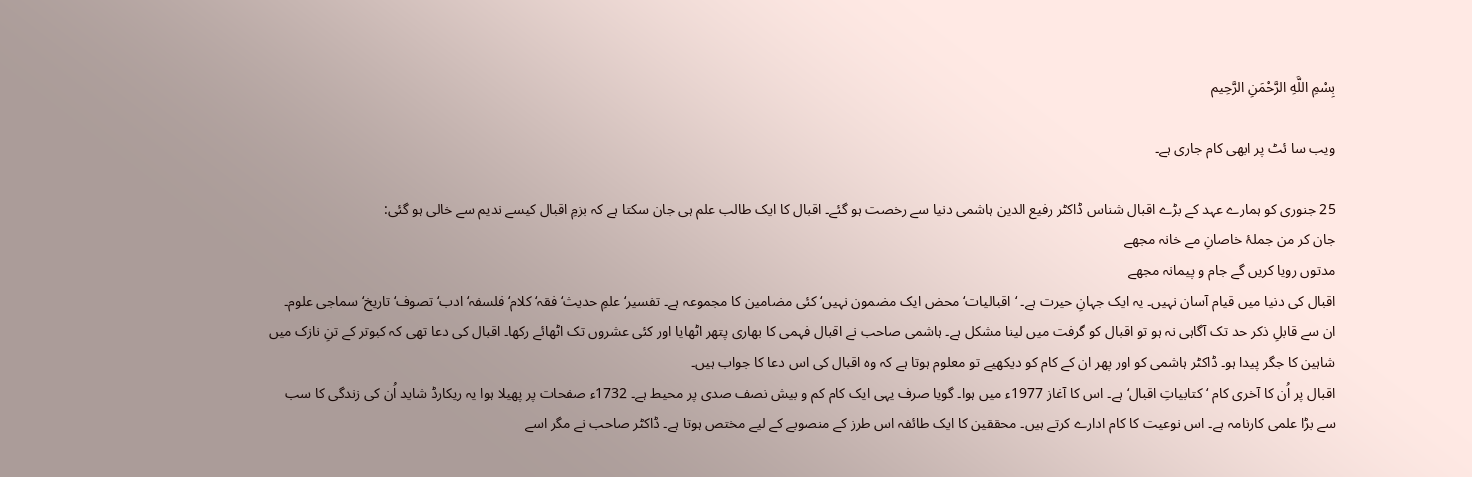بِسْمِ اللَّهِ الرَّحْمَنِ الرَّحِيم

ویب سا ئٹ پر ابھی کام جاری ہے۔

25 جنوری کو ہمارے عہد کے بڑے اقبال شناس ڈاکٹر رفیع الدین ہاشمی دنیا سے رخصت ہو گئے۔ اقبال کا ایک طالب علم ہی جان سکتا ہے کہ بزمِ اقبال کیسے ندیم سے خالی ہو گئی:
جان کر من جملۂ خاصانِ مے خانہ مجھے
مدتوں رویا کریں گے جام و پیمانہ مجھے
اقبال کی دنیا میں قیام آسان نہیں۔ یہ ایک جہانِ حیرت ہے۔ ‘اقبالیات‘ محض ایک مضمون نہیں‘ کئی مضامین کا مجموعہ ہے۔ تفسیر‘ علمِ حدیث‘ فقہ‘ کلام‘ فلسفہ‘ ادب‘ تصوف‘ تاریخ‘ سماجی علوم۔ ان سے قابلِ ذکر حد تک آگاہی نہ ہو تو اقبال کو گرفت میں لینا مشکل ہے۔ ہاشمی صاحب نے اقبال فہمی کا بھاری پتھر اٹھایا اور کئی عشروں تک اٹھائے رکھا۔ اقبال کی دعا تھی کہ کبوتر کے تنِ نازک میں شاہین کا جگر پیدا ہو۔ ڈاکٹر ہاشمی کو اور پھر ان کے کام کو دیکھیے تو معلوم ہوتا ہے کہ وہ اقبال کی اس دعا کا جواب ہیں۔
اقبال پر اُن کا آخری کام ‘کتابیاتِ اقبال‘ ہے۔ اس کا آغاز 1977ء میں ہوا۔ گویا صرف یہی ایک کام کم و بیش نصف صدی پر محیط ہے۔ 1732ء صفحات پر پھیلا ہوا یہ ریکارڈ شاید اُن کی زندگی کا سب سے بڑا علمی کارنامہ ہے۔ اس نوعیت کا کام ادارے کرتے ہیں۔ محققین کا ایک طائفہ اس طرز کے منصوبے کے لیے مختص ہوتا ہے۔ ڈاکٹر صاحب نے مگر اسے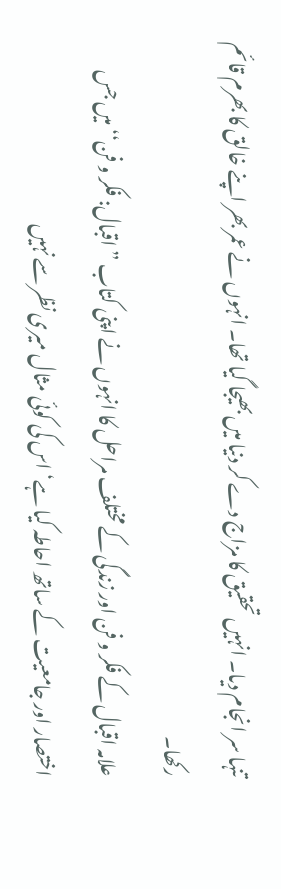تنہا سر انجام دیا۔ انہیں تحقیق کا مزاج دے کر دنیا میں بھیجا گیا تھا۔ انہوں نے عمر بھر اپنے خالق کا بھرم قائم رکھا۔
علامہ اقبال کے فکر و فن اور زندگی کے مختلف مراحل کا انہوں نے اپنی کتاب ”اقبال: فکر و فن‘‘ میں جس اختصار اور جامعیت کے ساتھ احاطہ کیا ہے‘ اس کی کوئی مثال میری نظر سے نہیں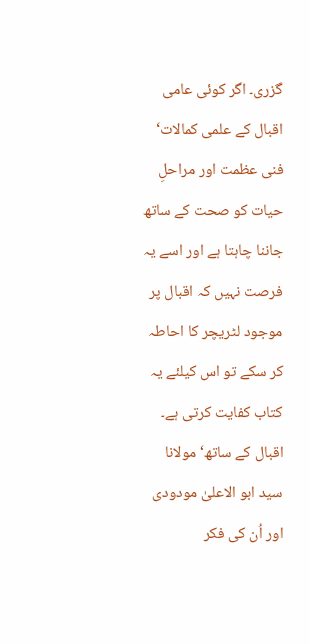گزری۔ اگر کوئی عامی اقبال کے علمی کمالات‘ فنی عظمت اور مراحلِ حیات کو صحت کے ساتھ جاننا چاہتا ہے اور اسے یہ فرصت نہیں کہ اقبال پر موجود لٹریچر کا احاطہ کر سکے تو اس کیلئے یہ کتاب کفایت کرتی ہے۔ اقبال کے ساتھ‘ مولانا سید ابو الاعلیٰ مودودی اور اُن کی فکر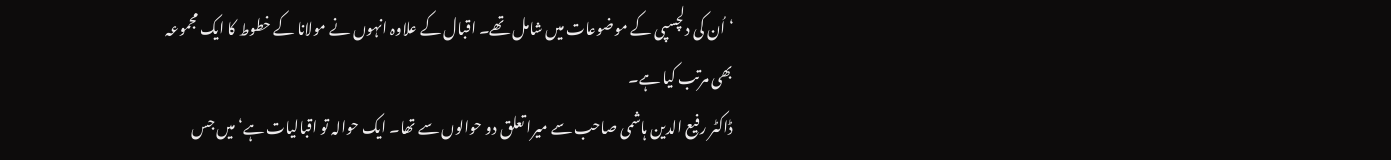‘اُن کی دلچسپی کے موضوعات میں شامل تھے۔ اقبال کے علاوہ انہوں نے مولانا کے خطوط کا ایک مجموعہ بھی مرتب کیا ہے۔
ڈاکٹر رفیع الدین ہاشمی صاحب سے میرا تعلق دو حوالوں سے تھا۔ ایک حوالہ تو اقبالیات ہے‘ میں جس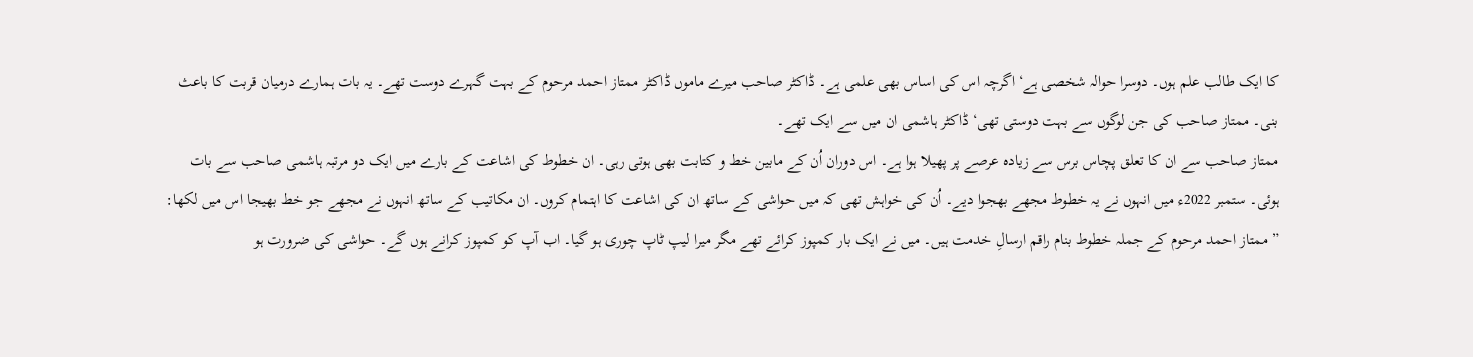کا ایک طالب علم ہوں۔ دوسرا حوالہ شخصی ہے‘ اگرچہ اس کی اساس بھی علمی ہے۔ ڈاکٹر صاحب میرے ماموں ڈاکٹر ممتاز احمد مرحوم کے بہت گہرے دوست تھے۔ یہ بات ہمارے درمیان قربت کا باعث بنی۔ ممتاز صاحب کی جن لوگوں سے بہت دوستی تھی‘ ڈاکٹر ہاشمی ان میں سے ایک تھے۔
ممتاز صاحب سے ان کا تعلق پچاس برس سے زیادہ عرصے پر پھیلا ہوا ہے۔ اس دوران اُن کے مابین خط و کتابت بھی ہوتی رہی۔ ان خطوط کی اشاعت کے بارے میں ایک دو مرتبہ ہاشمی صاحب سے بات ہوئی۔ ستمبر 2022ء میں انہوں نے یہ خطوط مجھے بھجوا دیے۔ اُن کی خواہش تھی کہ میں حواشی کے ساتھ ان کی اشاعت کا اہتمام کروں۔ ان مکاتیب کے ساتھ انہوں نے مجھے جو خط بھیجا اس میں لکھا: ”ممتاز احمد مرحوم کے جملہ خطوط بنام راقم ارسالِ خدمت ہیں۔ میں نے ایک بار کمپوز کرائے تھے مگر میرا لیپ ٹاپ چوری ہو گیا۔ اب آپ کو کمپوز کرانے ہوں گے۔ حواشی کی ضرورت ہو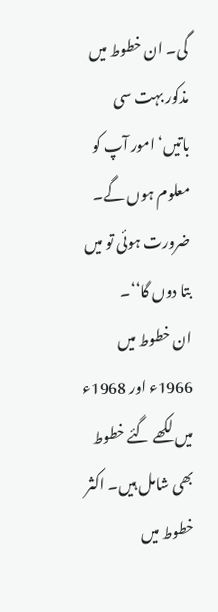گی۔ ان خطوط میں مذکور بہت سی باتیں‘ امور آپ کو معلوم ہوں گے۔ ضرورت ہوئی تو میں بتا دوں گا‘‘۔
ان خطوط میں 1966ء اور 1968ء میں لکھے گئے خطوط بھی شامل ہیں۔ اکثر خطوط میں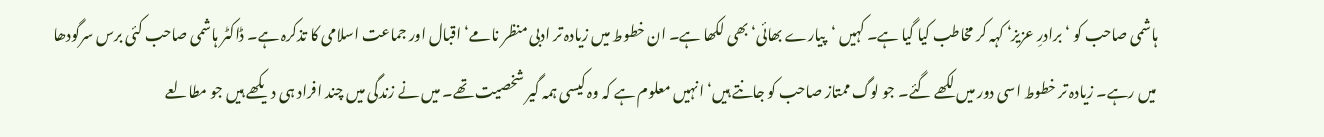ہاشمی صاحب کو ‘برادرِ عزیز‘ کہہ کر مخاطب کیا گیا ہے۔ کہیں ‘پیارے بھائی‘ بھی لکھا ہے۔ ان خطوط میں زیادہ تر ادبی منظر نامے‘ اقبال اور جماعت اسلامی کا تذکرہ ہے۔ ڈاکٹر ہاشمی صاحب کئی برس سرگودھا میں رہے۔ زیادہ تر خطوط اسی دور میں لکھے گئے۔ جو لوگ ممتاز صاحب کو جانتے ہیں‘ انہیں معلوم ہے کہ وہ کیسی ہمہ گیر شخصیت تھے۔ میں نے زندگی میں چند افراد ہی دیکھے ہیں جو مطالعے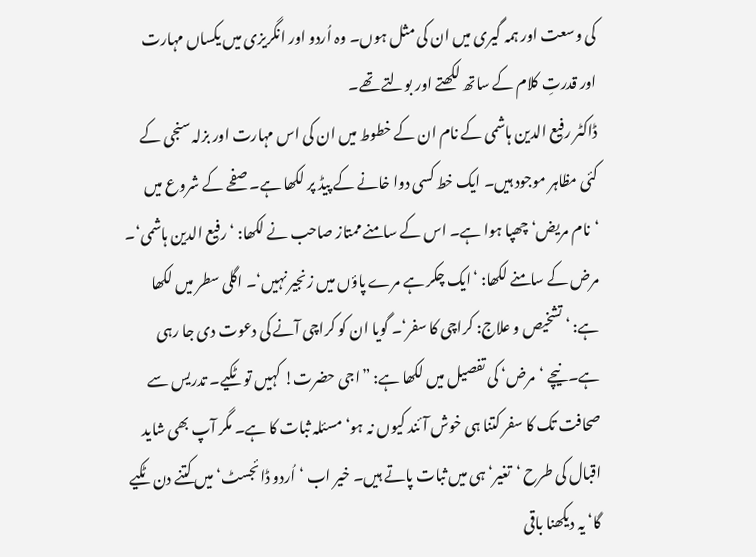کی وسعت اور ہمہ گیری میں ان کی مثل ہوں۔ وہ اُردو اور انگریزی میں یکساں مہارت اور قدرتِ کلام کے ساتھ لکھتے اور بولتے تھے۔
ڈاکٹر رفیع الدین ہاشمی کے نام ان کے خطوط میں ان کی اس مہارت اور بزلہ سنجی کے کئی مظاہر موجود ہیں۔ ایک خط کسی دوا خانے کے پیڈ پر لکھا ہے۔ صفحے کے شروع میں ‘نام مریض‘ چھپا ہوا ہے۔ اس کے سامنے ممتاز صاحب نے لکھا: ‘رفیع الدین ہاشمی‘۔ مرض کے سامنے لکھا: ‘ایک چکر ہے مرے پاؤں میں زنجیر نہیں‘۔ اگلی سطر میں لکھا ہے: ‘ تشخیص و علاج: کراچی کا سفر‘۔ گویا ان کو کراچی آنے کی دعوت دی جا رہی ہے۔نیچے ‘مرض‘ کی تفصیل میں لکھا ہے: ”اجی حضرت! کہیں تو ٹکیے۔ تدریس سے صحافت تک کا سفر کتنا ہی خوش آئند کیوں نہ ہو‘ مسئلہ ثبات کا ہے۔ مگر آپ بھی شاید اقبال کی طرح ‘تغیر‘ ہی میں ثبات پاتے ہیں۔ خیر اب ‘اُردو ڈائجسٹ‘ میں کتنے دن ٹکیے گا‘ یہ دیکھنا باقی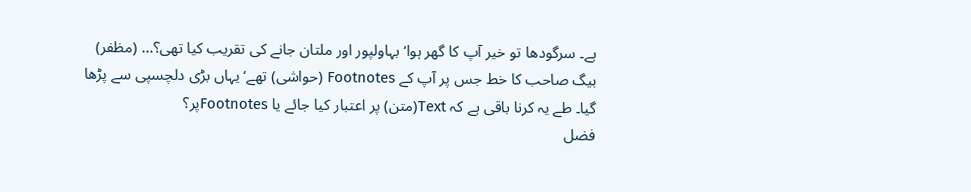ہے۔ سرگودھا تو خیر آپ کا گھر ہوا‘ بہاولپور اور ملتان جانے کی تقریب کیا تھی؟… (مظفر) بیگ صاحب کا خط جس پر آپ کے Footnotes (حواشی) تھے‘ یہاں بڑی دلچسپی سے پڑھا گیا۔ طے یہ کرنا باقی ہے کہ Text(متن) پر اعتبار کیا جائے یا Footnotesپر؟
فضل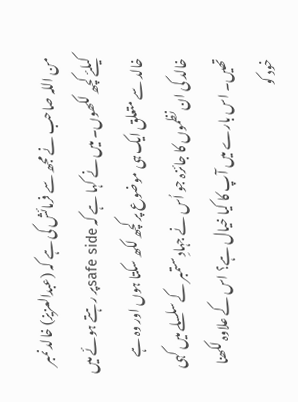من اللہ صاحب نے مجھ سے فرمائش کی ہے کہ (عبدالعزیز) خالد نمبر کیلئے کچھ لکھوں۔ میں نے کہا ہے کہ safe sideپر رہتے ہوئے میں خالد سے متعلق ایک ہی موضوع پر کچھ لکھ سکتا ہوں اور وہ ہے خالد کی ان نظموں کا جائزہ جو اُس نے جہادِ ستمبر کے سلسلے میں کہی تھیں۔ اس بارے میں آپ کا کیا خیال ہے؟ اس کے علاوہ لکھنا خود کو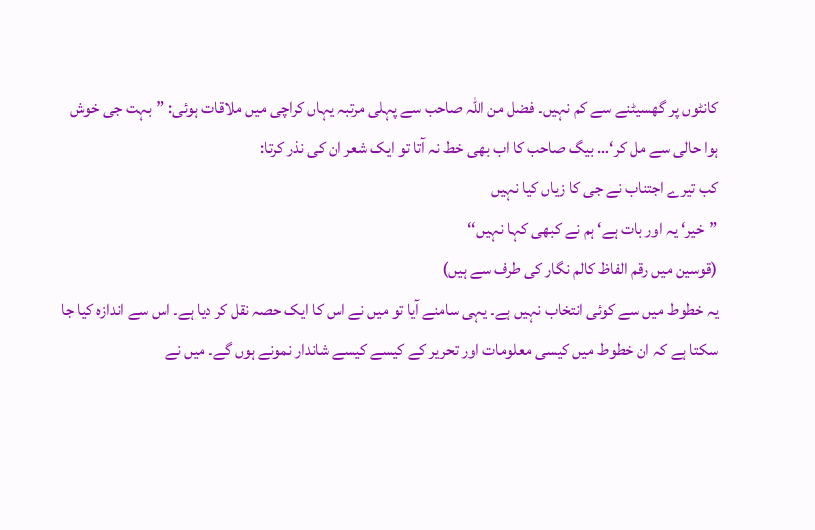کانٹوں پر گھسیٹنے سے کم نہیں۔ فضل من اللہ صاحب سے پہلی مرتبہ یہاں کراچی میں ملاقات ہوئی: ”بہت جی خوش ہوا حالی سے مل کر‘… بیگ صاحب کا اب بھی خط نہ آتا تو ایک شعر ان کی نذر کرتا:
کب تیرے اجتناب نے جی کا زیاں کیا نہیں
”خیر‘ یہ اور بات ہے‘ ہم نے کبھی کہا نہیں‘‘
(قوسین میں رقم الفاظ کالم نگار کی طرف سے ہیں)
یہ خطوط میں سے کوئی انتخاب نہیں ہے۔ یہی سامنے آیا تو میں نے اس کا ایک حصہ نقل کر دیا ہے۔ اس سے اندازہ کیا جا سکتا ہے کہ ان خطوط میں کیسی معلومات اور تحریر کے کیسے کیسے شاندار نمونے ہوں گے۔ میں نے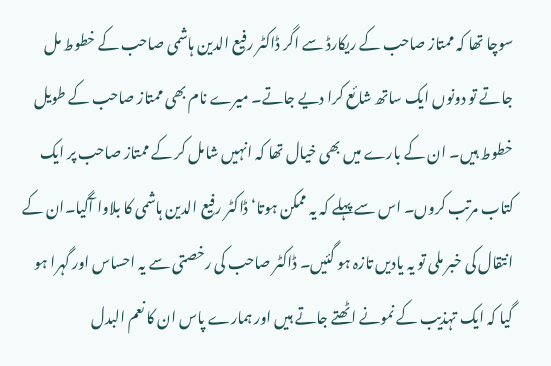سوچا تھا کہ ممتاز صاحب کے ریکارڈ سے اگر ڈاکٹر رفیع الدین ہاشمی صاحب کے خطوط مل جاتے تو دونوں ایک ساتھ شائع کرا دیے جاتے۔ میرے نام بھی ممتاز صاحب کے طویل خطوط ہیں۔ ان کے بارے میں بھی خیال تھا کہ انہیں شامل کر کے ممتاز صاحب پر ایک کتاب مرتب کروں۔ اس سے پہلے کہ یہ ممکن ہوتا‘ ڈاکٹر رفیع الدین ہاشمی کا بلاوا آگیا۔ان کے انتقال کی خبر ملی تو یہ یادیں تازہ ہو گئیں۔ ڈاکٹر صاحب کی رخصتی سے یہ احساس اور گہرا ہو گیا کہ ایک تہذیب کے نمونے اٹھتے جاتے ہیں اور ہمارے پاس ان کا نعم البدل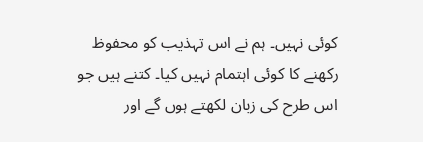کوئی نہیں۔ ہم نے اس تہذیب کو محفوظ رکھنے کا کوئی اہتمام نہیں کیا۔ کتنے ہیں جو اس طرح کی زبان لکھتے ہوں گے اور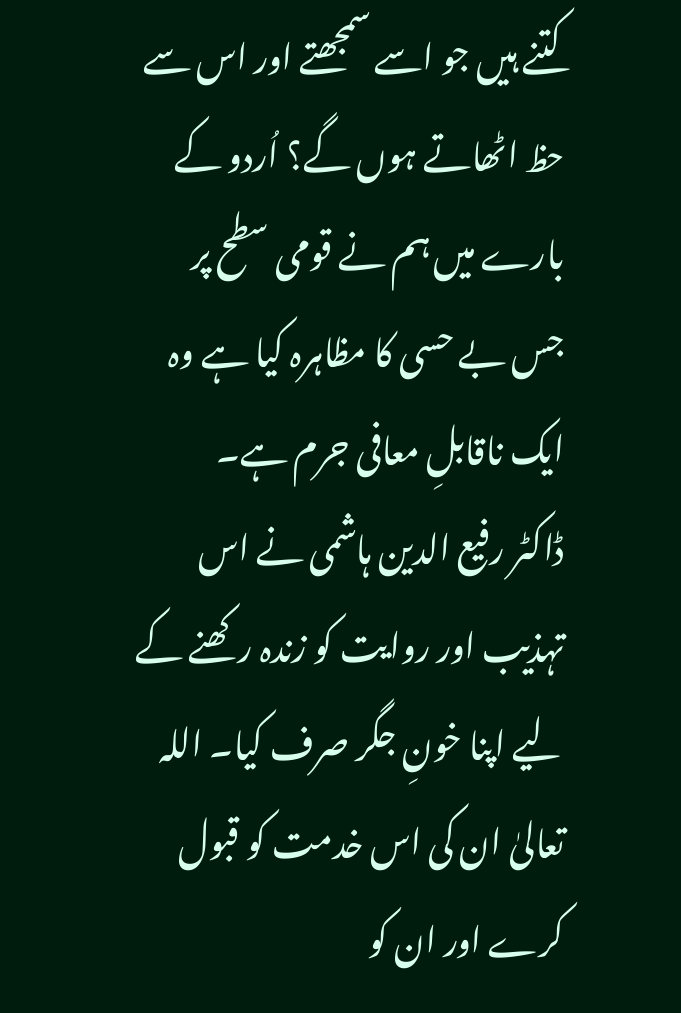کتنے ہیں جو اسے سمجھتے اور اس سے حظ اٹھاتے ہوں گے؟ اُردو کے بارے میں ہم نے قومی سطح پر جس بے حسی کا مظاہرہ کیا ہے وہ ایک ناقابلِ معافی جرم ہے۔
ڈاکٹر رفیع الدین ہاشمی نے اس تہذیب اور روایت کو زندہ رکھنے کے لیے اپنا خونِ جگر صرف کیا۔ اللہ تعالیٰ ان کی اس خدمت کو قبول کرے اور ان کو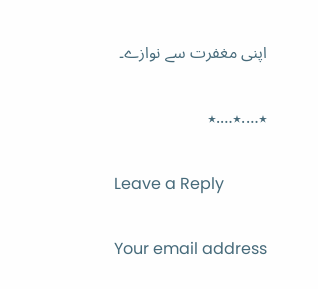اپنی مغفرت سے نوازے۔

٭….٭….٭

Leave a Reply

Your email address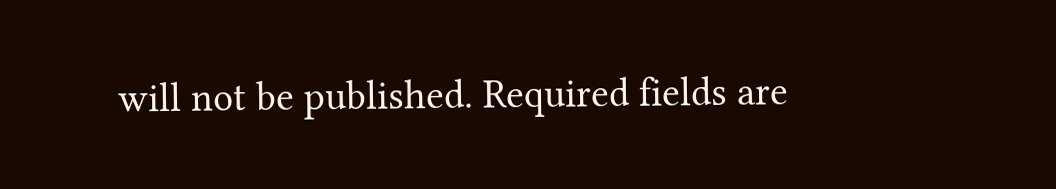will not be published. Required fields are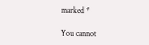marked *

You cannot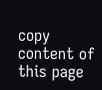copy content of this page